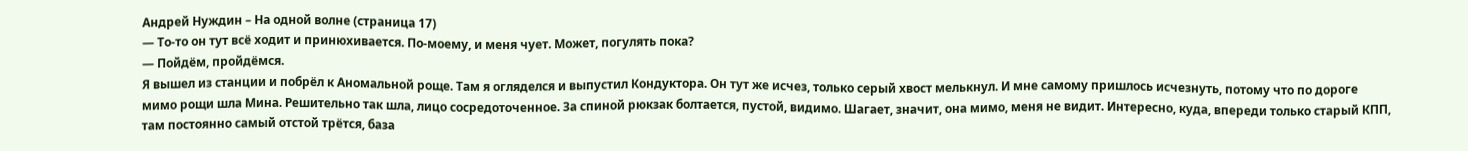Андрей Нуждин – На одной волне (страница 17)
— То-то он тут всё ходит и принюхивается. По-моему, и меня чует. Может, погулять пока?
— Пойдём, пройдёмся.
Я вышел из станции и побрёл к Аномальной роще. Там я огляделся и выпустил Кондуктора. Он тут же исчез, только серый хвост мелькнул. И мне самому пришлось исчезнуть, потому что по дороге мимо рощи шла Мина. Решительно так шла, лицо сосредоточенное. За спиной рюкзак болтается, пустой, видимо. Шагает, значит, она мимо, меня не видит. Интересно, куда, впереди только старый КПП, там постоянно самый отстой трётся, база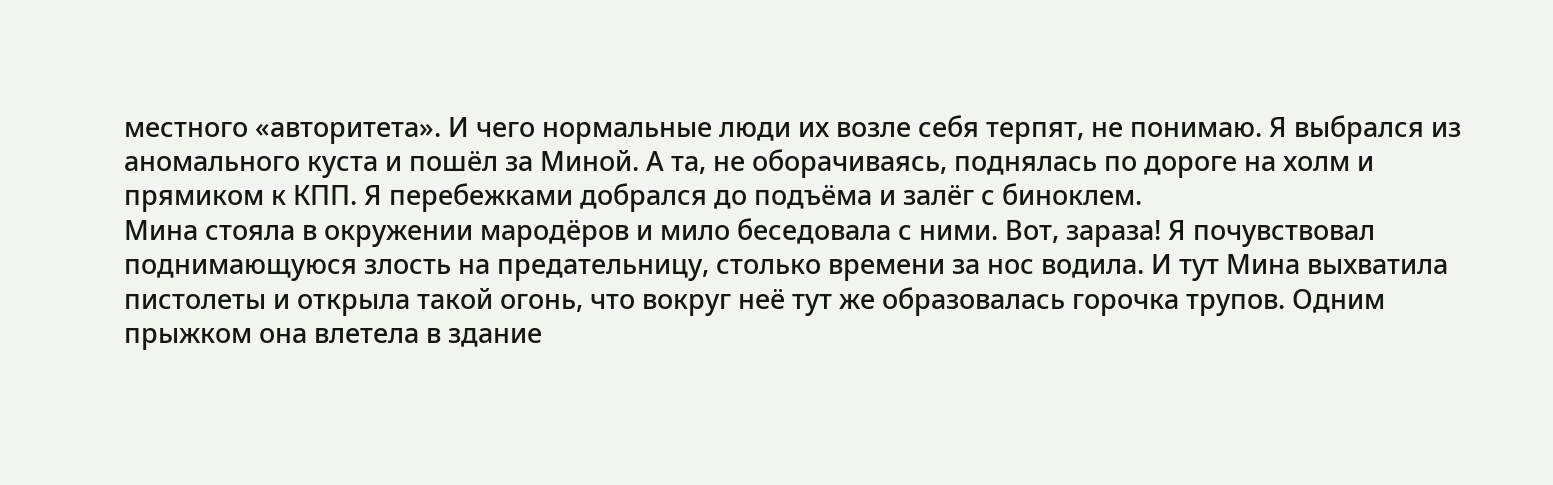местного «авторитета». И чего нормальные люди их возле себя терпят, не понимаю. Я выбрался из аномального куста и пошёл за Миной. А та, не оборачиваясь, поднялась по дороге на холм и прямиком к КПП. Я перебежками добрался до подъёма и залёг с биноклем.
Мина стояла в окружении мародёров и мило беседовала с ними. Вот, зараза! Я почувствовал поднимающуюся злость на предательницу, столько времени за нос водила. И тут Мина выхватила пистолеты и открыла такой огонь, что вокруг неё тут же образовалась горочка трупов. Одним прыжком она влетела в здание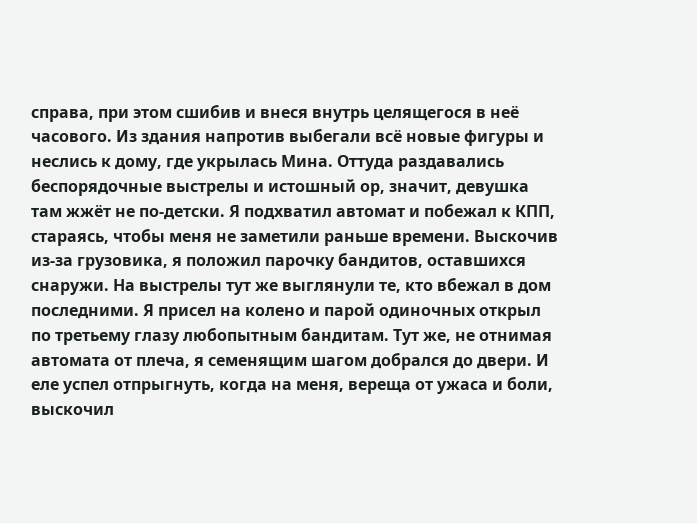справа, при этом сшибив и внеся внутрь целящегося в неё часового. Из здания напротив выбегали всё новые фигуры и неслись к дому, где укрылась Мина. Оттуда раздавались беспорядочные выстрелы и истошный ор, значит, девушка там жжёт не по-детски. Я подхватил автомат и побежал к КПП, стараясь, чтобы меня не заметили раньше времени. Выскочив из-за грузовика, я положил парочку бандитов, оставшихся снаружи. На выстрелы тут же выглянули те, кто вбежал в дом последними. Я присел на колено и парой одиночных открыл по третьему глазу любопытным бандитам. Тут же, не отнимая автомата от плеча, я семенящим шагом добрался до двери. И еле успел отпрыгнуть, когда на меня, вереща от ужаса и боли, выскочил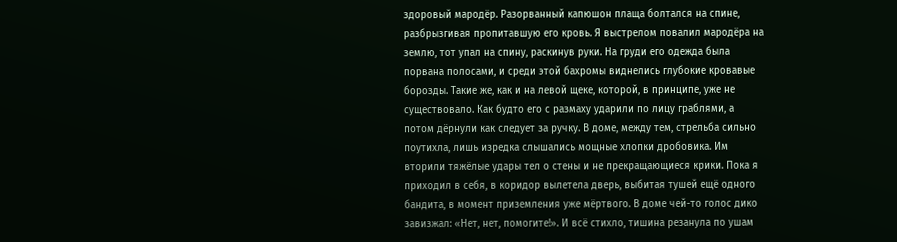здоровый мародёр. Разорванный капюшон плаща болтался на спине, разбрызгивая пропитавшую его кровь. Я выстрелом повалил мародёра на землю, тот упал на спину, раскинув руки. На груди его одежда была порвана полосами, и среди этой бахромы виднелись глубокие кровавые борозды. Такие же, как и на левой щеке, которой, в принципе, уже не существовало. Как будто его с размаху ударили по лицу граблями, а потом дёрнули как следует за ручку. В доме, между тем, стрельба сильно поутихла, лишь изредка слышались мощные хлопки дробовика. Им вторили тяжёлые удары тел о стены и не прекращающиеся крики. Пока я приходил в себя, в коридор вылетела дверь, выбитая тушей ещё одного бандита, в момент приземления уже мёртвого. В доме чей-то голос дико завизжал: «Нет, нет, помогите!». И всё стихло, тишина резанула по ушам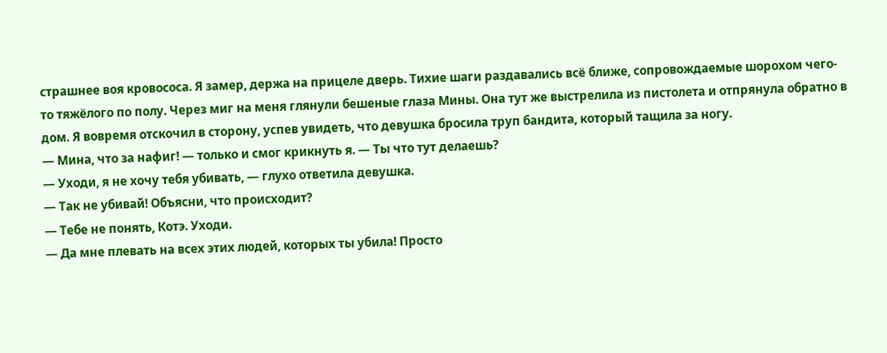страшнее воя кровососа. Я замер, держа на прицеле дверь. Тихие шаги раздавались всё ближе, сопровождаемые шорохом чего-то тяжёлого по полу. Через миг на меня глянули бешеные глаза Мины. Она тут же выстрелила из пистолета и отпрянула обратно в дом. Я вовремя отскочил в сторону, успев увидеть, что девушка бросила труп бандита, который тащила за ногу.
— Мина, что за нафиг! — только и смог крикнуть я. — Ты что тут делаешь?
— Уходи, я не хочу тебя убивать, — глухо ответила девушка.
— Так не убивай! Объясни, что происходит?
— Тебе не понять, Котэ. Уходи.
— Да мне плевать на всех этих людей, которых ты убила! Просто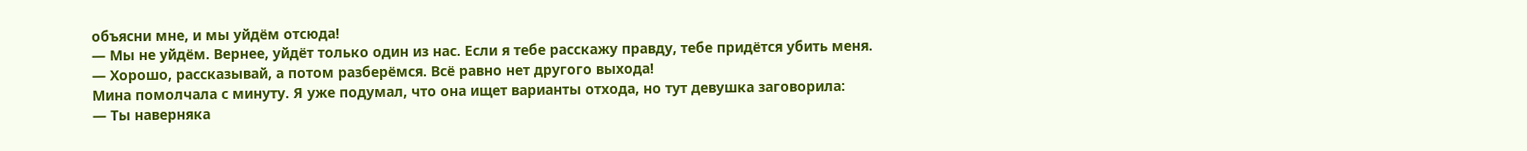объясни мне, и мы уйдём отсюда!
— Мы не уйдём. Вернее, уйдёт только один из нас. Если я тебе расскажу правду, тебе придётся убить меня.
— Хорошо, рассказывай, а потом разберёмся. Всё равно нет другого выхода!
Мина помолчала с минуту. Я уже подумал, что она ищет варианты отхода, но тут девушка заговорила:
— Ты наверняка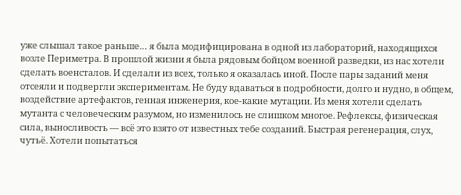уже слышал такое раньше… я была модифицирована в одной из лабораторий, находящихся возле Периметра. В прошлой жизни я была рядовым бойцом военной разведки, из нас хотели сделать военсталов. И сделали из всех, только я оказалась иной. После пары заданий меня отсеяли и подвергли экспериментам. Не буду вдаваться в подробности, долго и нудно, в общем, воздействие артефактов, генная инженерия, кое-какие мутации. Из меня хотели сделать мутанта с человеческим разумом, но изменилось не слишком многое. Рефлексы, физическая сила, выносливость — всё это взято от известных тебе созданий. Быстрая регенерация, слух, чутьё. Хотели попытаться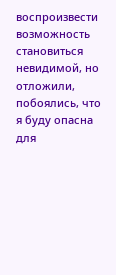воспроизвести возможность становиться невидимой, но отложили, побоялись, что я буду опасна для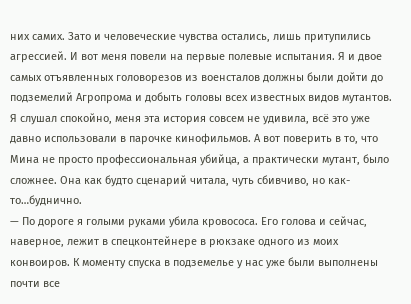них самих. Зато и человеческие чувства остались, лишь притупились агрессией. И вот меня повели на первые полевые испытания. Я и двое самых отъявленных головорезов из военсталов должны были дойти до подземелий Агропрома и добыть головы всех известных видов мутантов.
Я слушал спокойно, меня эта история совсем не удивила, всё это уже давно использовали в парочке кинофильмов. А вот поверить в то, что Мина не просто профессиональная убийца, а практически мутант, было сложнее. Она как будто сценарий читала, чуть сбивчиво, но как-то…буднично.
— По дороге я голыми руками убила кровососа. Его голова и сейчас, наверное, лежит в спецконтейнере в рюкзаке одного из моих конвоиров. К моменту спуска в подземелье у нас уже были выполнены почти все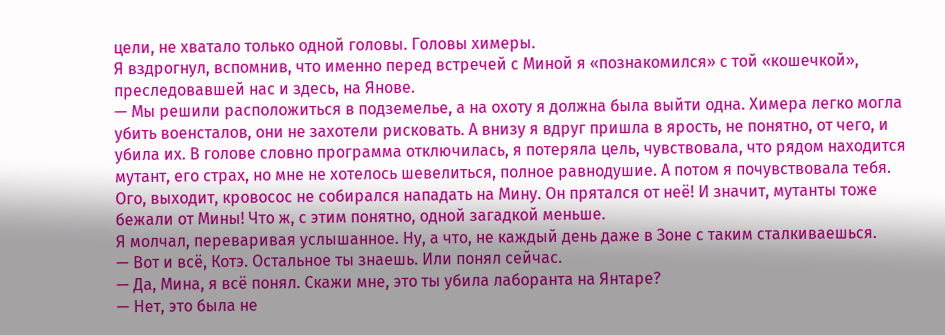цели, не хватало только одной головы. Головы химеры.
Я вздрогнул, вспомнив, что именно перед встречей с Миной я «познакомился» с той «кошечкой», преследовавшей нас и здесь, на Янове.
— Мы решили расположиться в подземелье, а на охоту я должна была выйти одна. Химера легко могла убить военсталов, они не захотели рисковать. А внизу я вдруг пришла в ярость, не понятно, от чего, и убила их. В голове словно программа отключилась, я потеряла цель, чувствовала, что рядом находится мутант, его страх, но мне не хотелось шевелиться, полное равнодушие. А потом я почувствовала тебя.
Ого, выходит, кровосос не собирался нападать на Мину. Он прятался от неё! И значит, мутанты тоже бежали от Мины! Что ж, с этим понятно, одной загадкой меньше.
Я молчал, переваривая услышанное. Ну, а что, не каждый день даже в Зоне с таким сталкиваешься.
— Вот и всё, Котэ. Остальное ты знаешь. Или понял сейчас.
— Да, Мина, я всё понял. Скажи мне, это ты убила лаборанта на Янтаре?
— Нет, это была не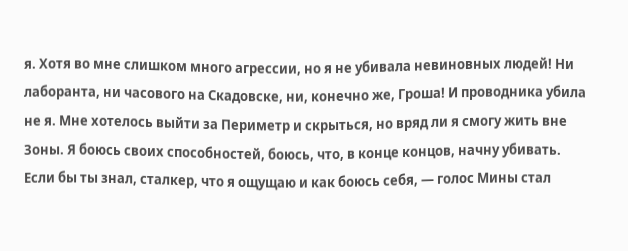я. Хотя во мне слишком много агрессии, но я не убивала невиновных людей! Ни лаборанта, ни часового на Скадовске, ни, конечно же, Гроша! И проводника убила не я. Мне хотелось выйти за Периметр и скрыться, но вряд ли я смогу жить вне Зоны. Я боюсь своих способностей, боюсь, что, в конце концов, начну убивать. Если бы ты знал, сталкер, что я ощущаю и как боюсь себя, — голос Мины стал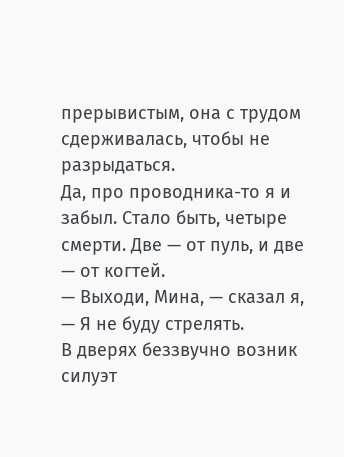прерывистым, она с трудом сдерживалась, чтобы не разрыдаться.
Да, про проводника-то я и забыл. Стало быть, четыре смерти. Две — от пуль, и две — от когтей.
— Выходи, Мина, — сказал я, — Я не буду стрелять.
В дверях беззвучно возник силуэт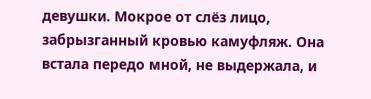девушки. Мокрое от слёз лицо, забрызганный кровью камуфляж. Она встала передо мной, не выдержала, и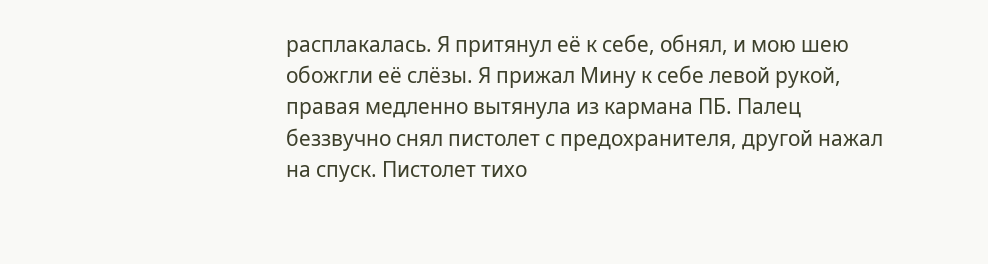расплакалась. Я притянул её к себе, обнял, и мою шею обожгли её слёзы. Я прижал Мину к себе левой рукой, правая медленно вытянула из кармана ПБ. Палец беззвучно снял пистолет с предохранителя, другой нажал на спуск. Пистолет тихо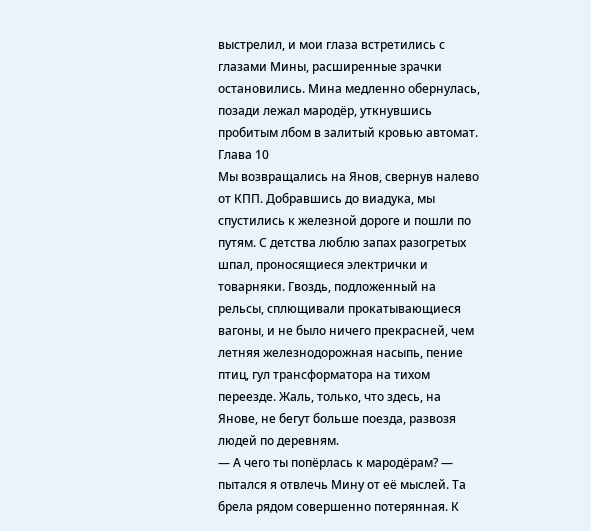выстрелил, и мои глаза встретились с глазами Мины, расширенные зрачки остановились. Мина медленно обернулась, позади лежал мародёр, уткнувшись пробитым лбом в залитый кровью автомат.
Глава 10
Мы возвращались на Янов, свернув налево от КПП. Добравшись до виадука, мы спустились к железной дороге и пошли по путям. С детства люблю запах разогретых шпал, проносящиеся электрички и товарняки. Гвоздь, подложенный на рельсы, сплющивали прокатывающиеся вагоны, и не было ничего прекрасней, чем летняя железнодорожная насыпь, пение птиц, гул трансформатора на тихом переезде. Жаль, только, что здесь, на Янове, не бегут больше поезда, развозя людей по деревням.
— А чего ты попёрлась к мародёрам? — пытался я отвлечь Мину от её мыслей. Та брела рядом совершенно потерянная. К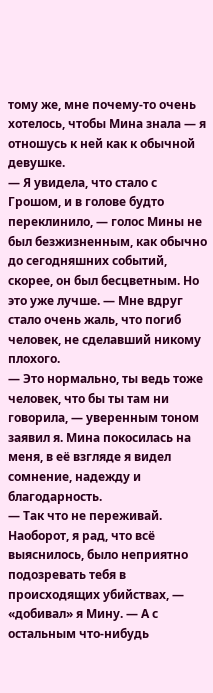тому же, мне почему-то очень хотелось, чтобы Мина знала — я отношусь к ней как к обычной девушке.
— Я увидела, что стало с Грошом, и в голове будто переклинило, — голос Мины не был безжизненным, как обычно до сегодняшних событий, скорее, он был бесцветным. Но это уже лучше. — Мне вдруг стало очень жаль, что погиб человек, не сделавший никому плохого.
— Это нормально, ты ведь тоже человек, что бы ты там ни говорила, — уверенным тоном заявил я. Мина покосилась на меня, в её взгляде я видел сомнение, надежду и благодарность.
— Так что не переживай. Наоборот, я рад, что всё выяснилось, было неприятно подозревать тебя в происходящих убийствах, — «добивал» я Мину. — А с остальным что-нибудь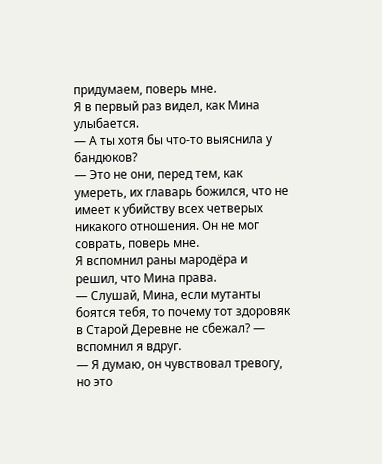придумаем, поверь мне.
Я в первый раз видел, как Мина улыбается.
— А ты хотя бы что-то выяснила у бандюков?
— Это не они, перед тем, как умереть, их главарь божился, что не имеет к убийству всех четверых никакого отношения. Он не мог соврать, поверь мне.
Я вспомнил раны мародёра и решил, что Мина права.
— Слушай, Мина, если мутанты боятся тебя, то почему тот здоровяк в Старой Деревне не сбежал? — вспомнил я вдруг.
— Я думаю, он чувствовал тревогу, но это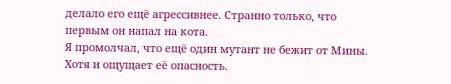делало его ещё агрессивнее. Странно только, что первым он напал на кота.
Я промолчал, что ещё один мутант не бежит от Мины. Хотя и ощущает её опасность.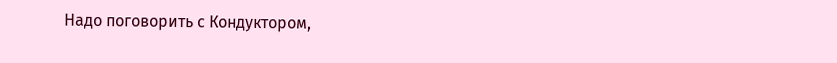Надо поговорить с Кондуктором,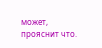может, прояснит что.